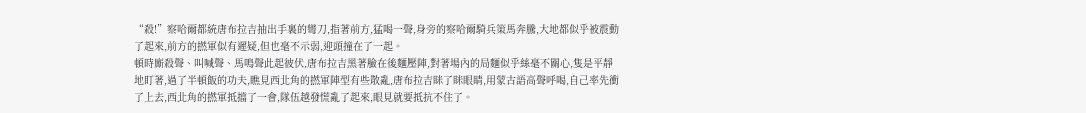“殺!”察哈爾都統唐布拉吉抽出手裏的彎刀,指著前方,猛喝一聲,身旁的察哈爾騎兵策馬奔騰,大地都似乎被震動了起來,前方的撚軍似有遲疑,但也毫不示弱,迎頭撞在了一起。
頓時廝殺聲、叫喊聲、馬鳴聲此起彼伏,唐布拉吉黑著臉在後麵壓陣,對著場內的局麵似乎絲毫不關心,隻是平靜地盯著,過了半頓飯的功夫,瞧見西北角的撚軍陣型有些散亂,唐布拉吉眯了眯眼睛,用蒙古語高聲呼喝,自己率先衝了上去,西北角的撚軍抵擋了一會,隊伍越發慌亂了起來,眼見就要抵抗不住了。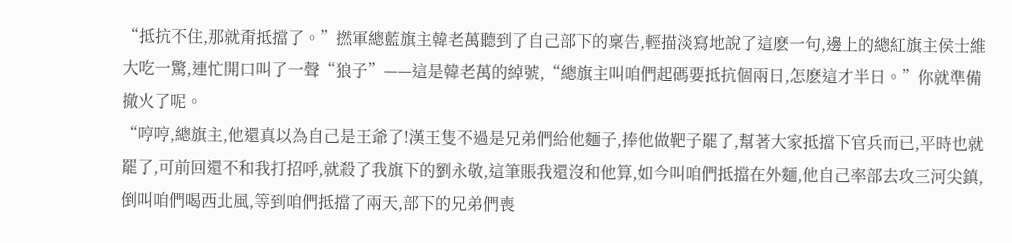“抵抗不住,那就甭抵擋了。”撚軍總藍旗主韓老萬聽到了自己部下的稟告,輕描淡寫地說了這麽一句,邊上的總紅旗主侯士維大吃一驚,連忙開口叫了一聲“狼子”——這是韓老萬的綽號,“總旗主叫咱們起碼要抵抗個兩日,怎麽這才半日。”你就準備撤火了呢。
“哼哼,總旗主,他還真以為自己是王爺了!漢王隻不過是兄弟們給他麵子,捧他做靶子罷了,幫著大家抵擋下官兵而已,平時也就罷了,可前回還不和我打招呼,就殺了我旗下的劉永敬,這筆賬我還沒和他算,如今叫咱們抵擋在外麵,他自己率部去攻三河尖鎮,倒叫咱們喝西北風,等到咱們抵擋了兩天,部下的兄弟們喪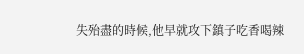失殆盡的時候,他早就攻下鎮子吃香喝辣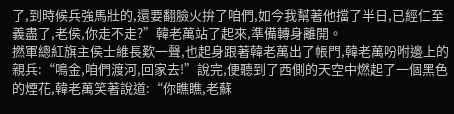了,到時候兵強馬壯的,還要翻臉火拚了咱們,如今我幫著他擋了半日,已經仁至義盡了,老侯,你走不走?”韓老萬站了起來,準備轉身離開。
撚軍總紅旗主侯士維長歎一聲,也起身跟著韓老萬出了帳門,韓老萬吩咐邊上的親兵:“鳴金,咱們渡河,回家去!”說完,便聽到了西側的天空中燃起了一個黑色的煙花,韓老萬笑著說道:“你瞧瞧,老蘇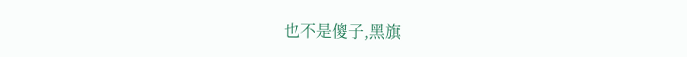也不是傻子,黑旗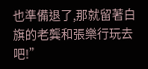也準備退了,那就留著白旗的老龔和張樂行玩去吧!”